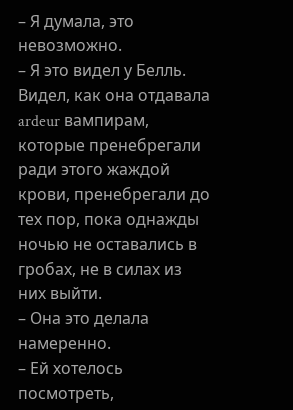– Я думала, это невозможно.
– Я это видел у Белль. Видел, как она отдавала ardeur вампирам, которые пренебрегали ради этого жаждой крови, пренебрегали до тех пор, пока однажды ночью не оставались в гробах, не в силах из них выйти.
– Она это делала намеренно.
– Ей хотелось посмотреть,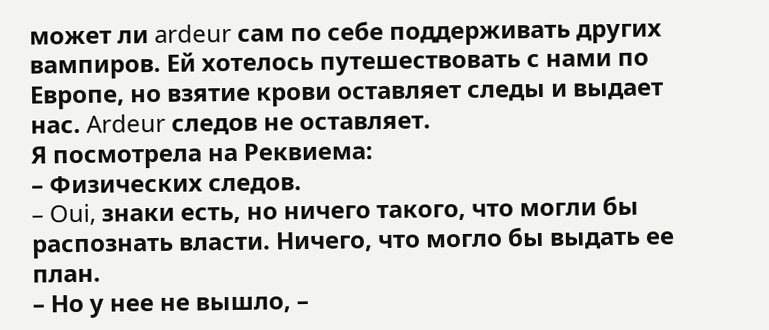может ли ardeur сам по себе поддерживать других вампиров. Ей хотелось путешествовать с нами по Европе, но взятие крови оставляет следы и выдает нас. Ardeur следов не оставляет.
Я посмотрела на Реквиема:
– Физических следов.
– Oui, знаки есть, но ничего такого, что могли бы распознать власти. Ничего, что могло бы выдать ее план.
– Но у нее не вышло, –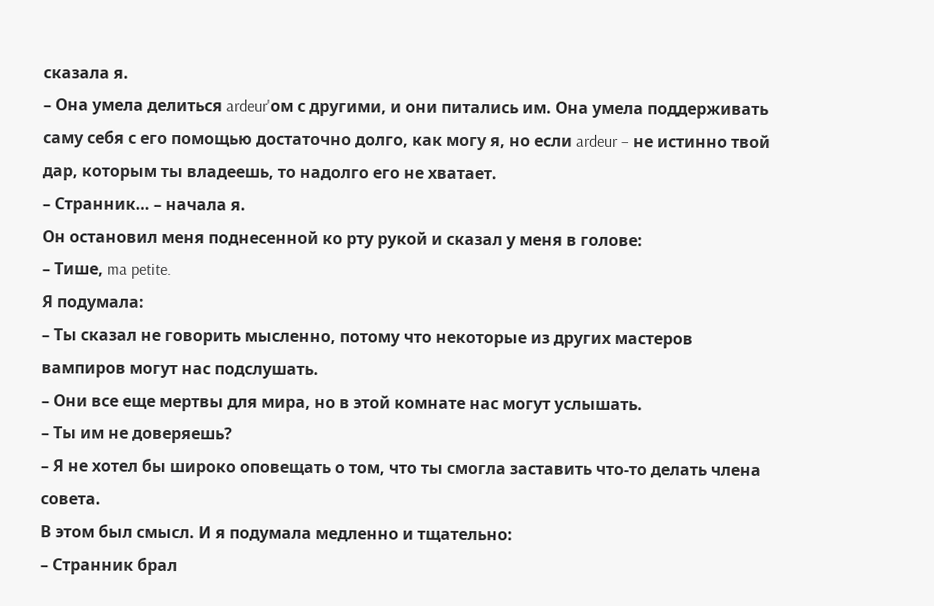сказала я.
– Она умела делиться ardeur'ом с другими, и они питались им. Она умела поддерживать саму себя с его помощью достаточно долго, как могу я, но если ardeur – не истинно твой дар, которым ты владеешь, то надолго его не хватает.
– Странник… – начала я.
Он остановил меня поднесенной ко рту рукой и сказал у меня в голове:
– Тише, ma petite.
Я подумала:
– Ты сказал не говорить мысленно, потому что некоторые из других мастеров вампиров могут нас подслушать.
– Они все еще мертвы для мира, но в этой комнате нас могут услышать.
– Ты им не доверяешь?
– Я не хотел бы широко оповещать о том, что ты смогла заставить что-то делать члена совета.
В этом был смысл. И я подумала медленно и тщательно:
– Странник брал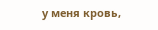у меня кровь,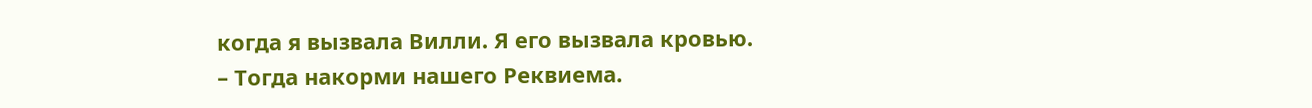когда я вызвала Вилли. Я его вызвала кровью.
– Тогда накорми нашего Реквиема.